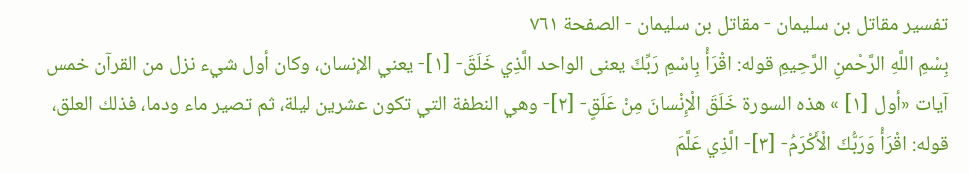تفسير مقاتل بن سليمان - مقاتل بن سليمان - الصفحة ٧٦١
بِسْمِ اللَّهِ الرَّحْمنِ الرَّحِيمِ قوله: اقْرَأْ بِاسْمِ رَبِّكَ يعنى الواحد الَّذِي خَلَقَ- [١]- يعني الإنسان، وكان أول شيء نزل من القرآن خمس آيات «أول [١] » هذه السورة خَلَقَ الْإِنْسانَ مِنْ عَلَقٍ- [٢]- وهي النطفة التي تكون عشرين ليلة، ثم تصير ماء ودما، فذلك العلق، قوله: اقْرَأْ وَرَبُّكَ الْأَكْرَمُ- [٣]- الَّذِي عَلَّمَ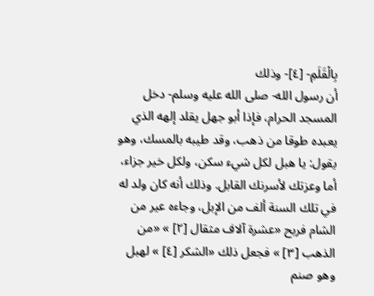بِالْقَلَمِ- [٤]- وذلك
أن رسول الله- صلى الله عليه وسلم- دخل المسجد الحرام، فإذا أبو جهل يقلد إلهه الذي يعبده طوقا من ذهب، وقد طيبه بالمسك، وهو يقول: يا هبل لكل شيء سكن، ولكل خير جزاء، أما وعزتك لأسرنك القابل. وذلك أنه كان ولد له في تلك السنة ألف من الإبل، وجاءه عير من الشام فربح «عشرة آلاف مثقال [٢] » «من الذهب [٣] » فجعل ذلك «الشكر [٤] » لهبل وهو صنم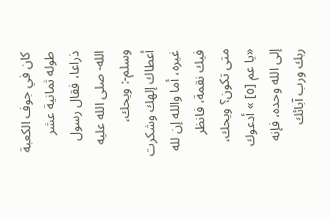كان في جوف الكعبة طوله ثمانية عشر ذراعا، فقال رسول الله- صلى الله عليه وسلم-: ويحك، أعطاك إلهك وشكرت غيره، أما والله إن لله فيك نقمة، فانظر متى تكون؟ ويحك، «يا عم [٥] » أدعوك إلى الله وحده، فإنه ربك ورب آبائك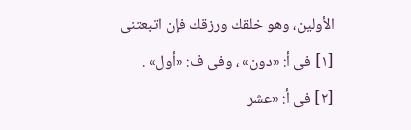الأولين، وهو خلقك ورزقك فإن اتبعتنى
[١] فى أ: «دون» ، وفى ف: «أول» .
[٢] فى أ: «عشر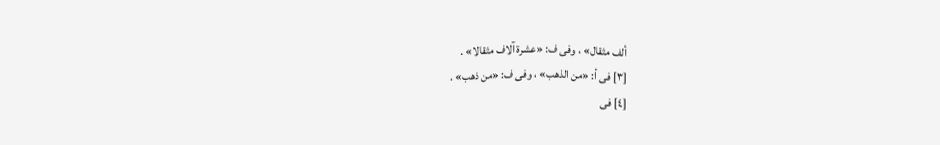ألف مثقال» ، وفى ف: «عشرة آلاف مثقالا» .
[٣] فى أ: «من الذهب» ، وفى ف: «من ذهب» .
[٤] فى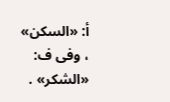أ: «السكن» ، وفى ف: «الشكر» .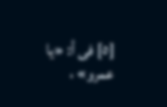[٥] فى أ: «يا عمرو» ،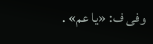وفى ف: «يا عم» .